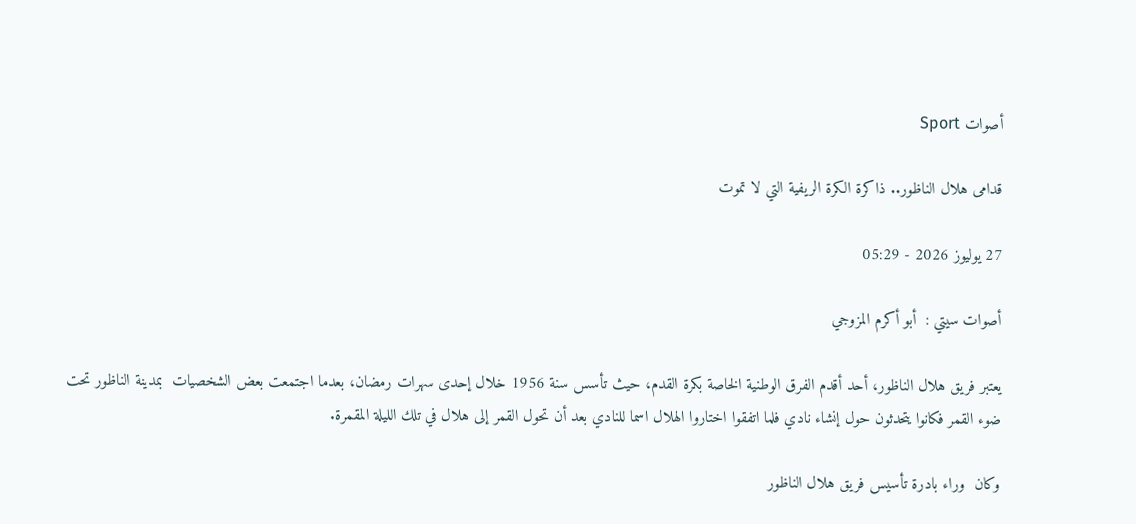أصوات Sport

قدامى هلال الناظور.. ذاكرة الكرة الريفية التي لا تموت

27 يوليوز 2026 - 05:29

أصوات سيتي :  أبو أكرم المزوجي

يعتبر فريق هلال الناظور، أحد أقدم الفرق الوطنية الخاصة بكرة القدم، حيث تأسس سنة 1956 خلال إحدى سهرات رمضان، بعدما اجتمعت بعض الشخصيات  بمدينة الناظور تحت ضوء القمر فكانوا يتحدثون حول إنشاء نادي فلما اتفقوا اختاروا الهلال اسما للنادي بعد أن تحول القمر إلى هلال في تلك الليلة المقمرة.

وكان  وراء بادرة تأسيس فريق هلال الناظور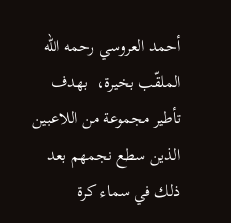أحمد العروسي رحمه الله الملقّب بخيرة،  بهدف تأطير مجموعة من اللاعبين الذين سطع نجمهم بعد ذلك في سماء كرة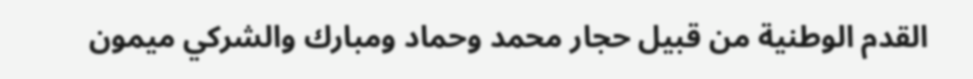القدم الوطنية من قبيل حجار محمد وحماد ومبارك والشركي ميمون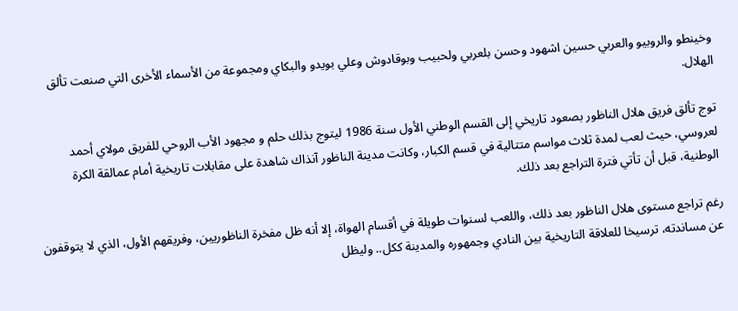وخينطو والروبيو والعربي حسين اشهود وحسن بلعربي ولحبيب وبوقادوش وعلي بويدو والبكاي ومجموعة من الأسماء الأخرى التي صنعت تألق الهلال.

توج تألق فريق هلال الناظور بصعود تاريخي إلى القسم الوطني الأول سنة 1986 ليتوج بذلك حلم و مجهود الأب الروحي للفريق مولاي أحمد لعروسي، حيث لعب لمدة ثلاث مواسم متتالية في قسم الكبار، وكانت مدينة الناظور آنذاك شاهدة على مقابلات تاريخية أمام عمالقة الكرة الوطنية، قبل أن تأتي فترة التراجع بعد ذلك.

رغم تراجع مستوى هلال الناظور بعد ذلك، واللعب لسنوات طويلة في أقسام الهواة، إلا أنه ظل مفخرة الناظوريين، وفريقهم الأول، الذي لا يتوقفون عن مساندته، ترسيخا للعلاقة التاريخية بين النادي وجمهوره والمدينة ككل.. وليظل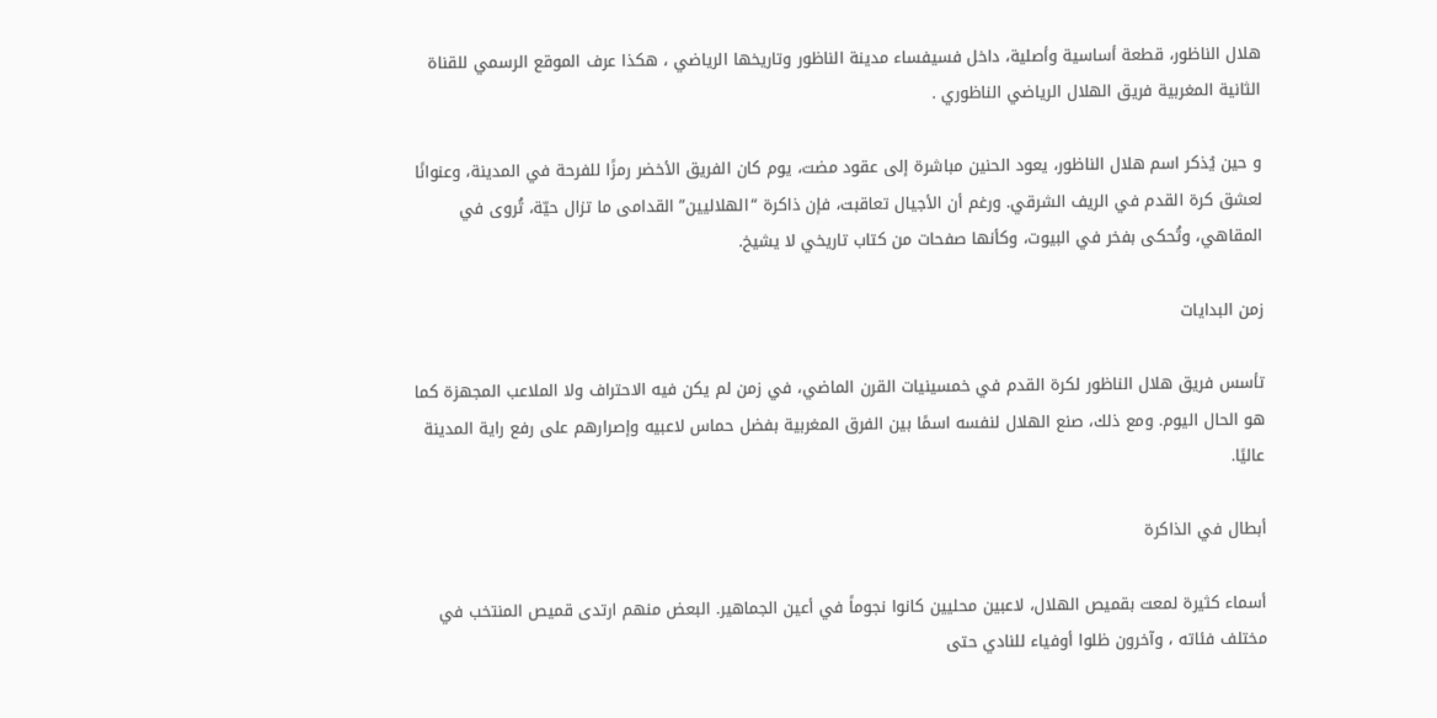هلال الناظور، قطعة أساسية وأصلية، داخل فسيفساء مدينة الناظور وتاريخها الرياضي ، هكذا عرف الموقع الرسمي للقناة الثانية المغربية فريق الهلال الرياضي الناظوري .

و حين يُذكر اسم هلال الناظور، يعود الحنين مباشرة إلى عقود مضت، يوم كان الفريق الأخضر رمزًا للفرحة في المدينة، وعنوانًا لعشق كرة القدم في الريف الشرقي. ورغم أن الأجيال تعاقبت، فإن ذاكرة “الهلاليين” القدامى ما تزال حيّة، تُروى في المقاهي، وتُحكى بفخر في البيوت، وكأنها صفحات من كتاب تاريخي لا يشيخ.

زمن البدايات

تأسس فريق هلال الناظور لكرة القدم في خمسينيات القرن الماضي، في زمن لم يكن فيه الاحتراف ولا الملاعب المجهزة كما هو الحال اليوم. ومع ذلك، صنع الهلال لنفسه اسمًا بين الفرق المغربية بفضل حماس لاعبيه وإصرارهم على رفع راية المدينة عاليًا.

أبطال في الذاكرة

أسماء كثيرة لمعت بقميص الهلال، لاعبين محليين كانوا نجوماً في أعين الجماهير. البعض منهم ارتدى قميص المنتخب في مختلف فئاته ، وآخرون ظلوا أوفياء للنادي حتى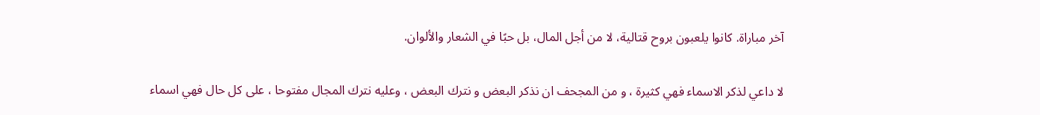آخر مباراة. كانوا يلعبون بروح قتالية، لا من أجل المال، بل حبًا في الشعار والألوان.

لا داعي لذكر الاسماء فهي كثيرة ، و من المجحف ان نذكر البعض و نترك البعض ، وعليه نترك المجال مفتوحا ، على كل حال فهي اسماء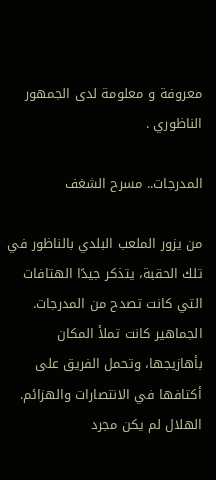معروفة و معلومة لدى الجمهور الناظوري .

المدرجات.. مسرح الشغف

من يزور الملعب البلدي بالناظور في تلك الحقبة، يتذكر جيدًا الهتافات التي كانت تصدح من المدرجات. الجماهير كانت تملأ المكان بأهازيجها، وتحمل الفريق على أكتافها في الانتصارات والهزائم. الهلال لم يكن مجرد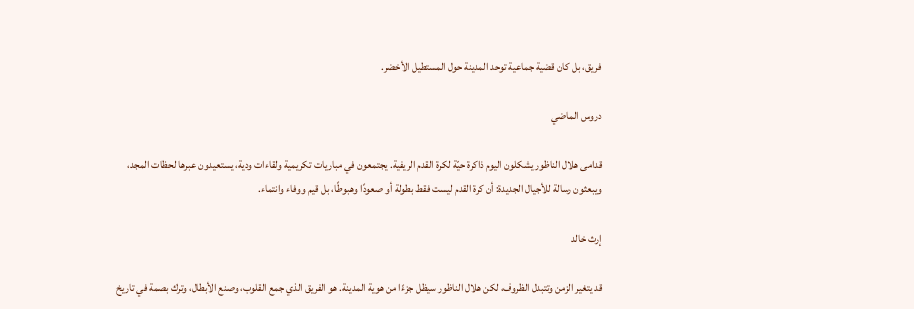فريق، بل كان قضية جماعية توحد المدينة حول المستطيل الأخضر.

دروس الماضي

قدامى هلال الناظور يشكلون اليوم ذاكرة حيّة لكرة القدم الريفية. يجتمعون في مباريات تكريمية ولقاءات ودية، يستعيدون عبرها لحظات المجد، ويبعثون رسالة للأجيال الجديدة: أن كرة القدم ليست فقط بطولة أو صعودًا وهبوطًا، بل قيم ووفاء وانتماء.

إرث خالد

قد يتغير الزمن وتتبدل الظروف، لكن هلال الناظور سيظل جزءًا من هوية المدينة. هو الفريق الذي جمع القلوب، وصنع الأبطال، وترك بصمة في تاريخ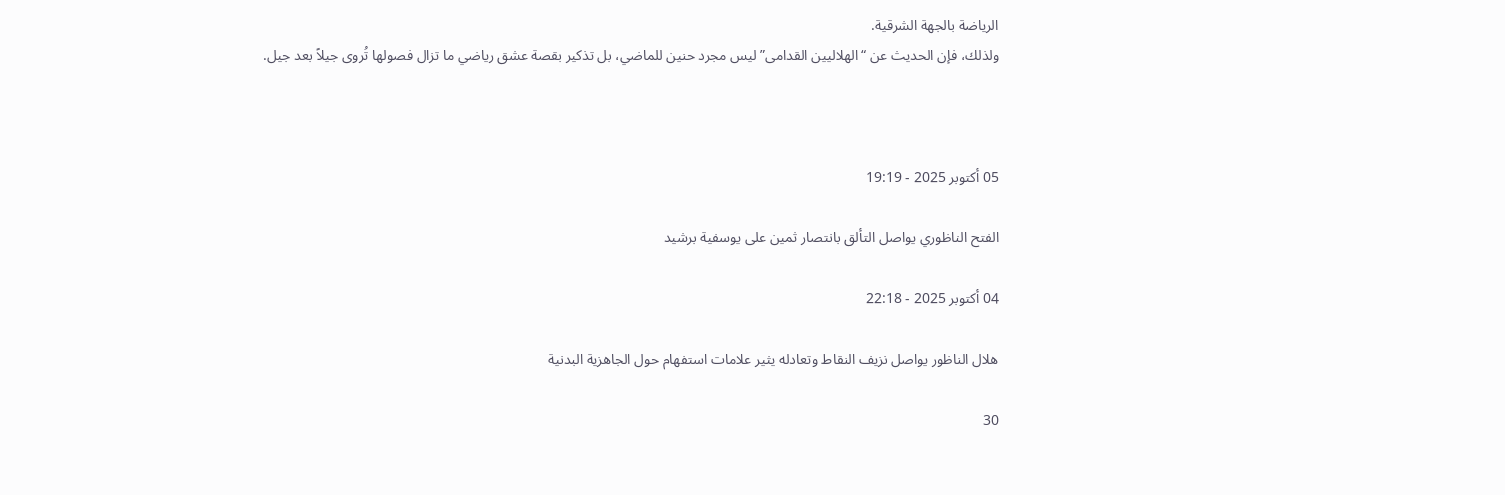الرياضة بالجهة الشرقية.
ولذلك، فإن الحديث عن “الهلاليين القدامى” ليس مجرد حنين للماضي، بل تذكير بقصة عشق رياضي ما تزال فصولها تُروى جيلاً بعد جيل.



05 أكتوبر 2025 - 19:19

الفتح الناظوري يواصل التألق بانتصار ثمين على يوسفية برشيد

04 أكتوبر 2025 - 22:18

هلال الناظور يواصل نزيف النقاط وتعادله يثير علامات استفهام حول الجاهزية البدنية

30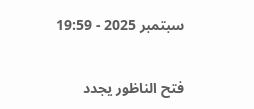سبتمبر 2025 - 19:59

فتح الناظور يجدد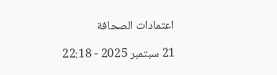اعتمادات الصحافة

21 سبتمبر 2025 - 22:18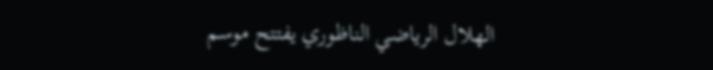الهلال الرياضي الناظوري يفتتح موسم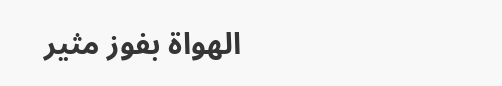الهواة بفوز مثير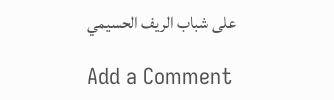على شباب الريف الحسيمي

Add a Comment